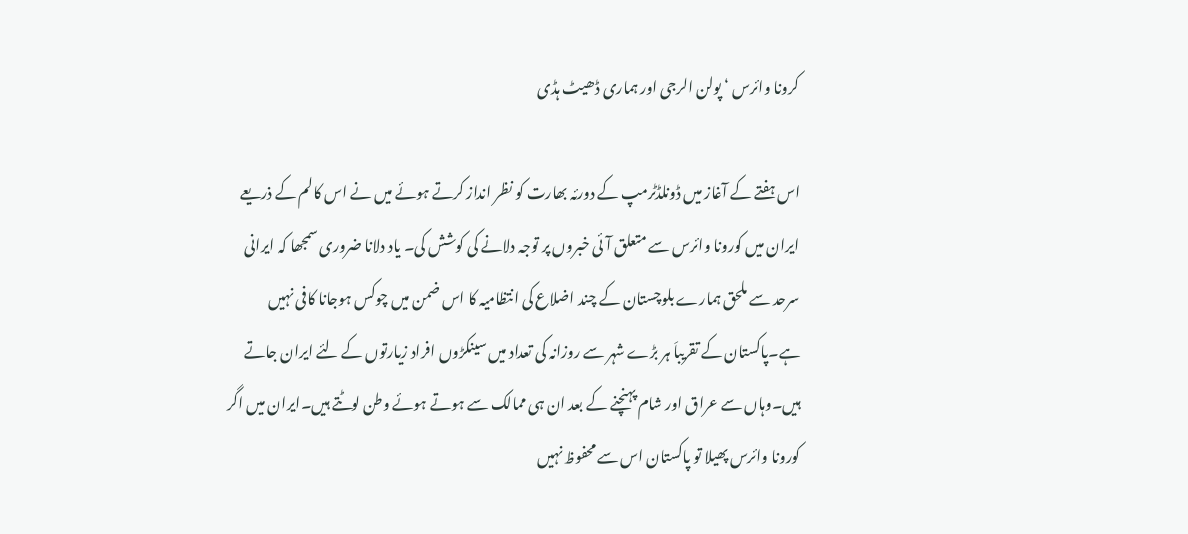کرونا وائرس ‘ پولن الرجی اور ہماری ڈھیٹ ہڈی

اس ہفتے کے آغاز میں ڈونلڈٹرمپ کے دورئہ بھارت کو نظر انداز کرتے ہوئے میں نے اس کالم کے ذریعے ایران میں کورونا وائرس سے متعلق آئی خبروں پر توجہ دلانے کی کوشش کی۔ یاد دلانا ضروری سمجھا کہ ایرانی سرحد سے ملحق ہمارے بلوچستان کے چند اضلاع کی انتظامیہ کا اس ضمن میں چوکس ہوجانا کافی نہیں ہے۔پاکستان کے تقریباَ ہر بڑے شہر سے روزانہ کی تعداد میں سینکڑوں افراد زیارتوں کے لئے ایران جاتے ہیں۔وہاں سے عراق اور شام پہنچنے کے بعد ان ہی ممالک سے ہوتے ہوئے وطن لوٹتے ہیں۔ایران میں اگر کورونا وائرس پھیلا تو پاکستان اس سے محفوظ نہیں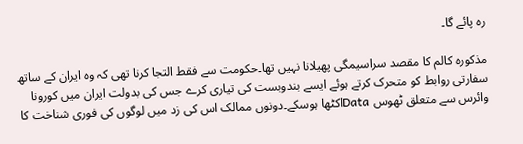رہ پائے گا۔

مذکورہ کالم کا مقصد سراسیمگی پھیلانا نہیں تھا۔حکومت سے فقط التجا کرنا تھی کہ وہ ایران کے ساتھ سفارتی روابط کو متحرک کرتے ہوئے ایسے بندوبست کی تیاری کرے جس کی بدولت ایران میں کورونا وائرس سے متعلق ٹھوس Dataاکٹھا ہوسکے۔دونوں ممالک اس کی زد میں لوگوں کی فوری شناخت کا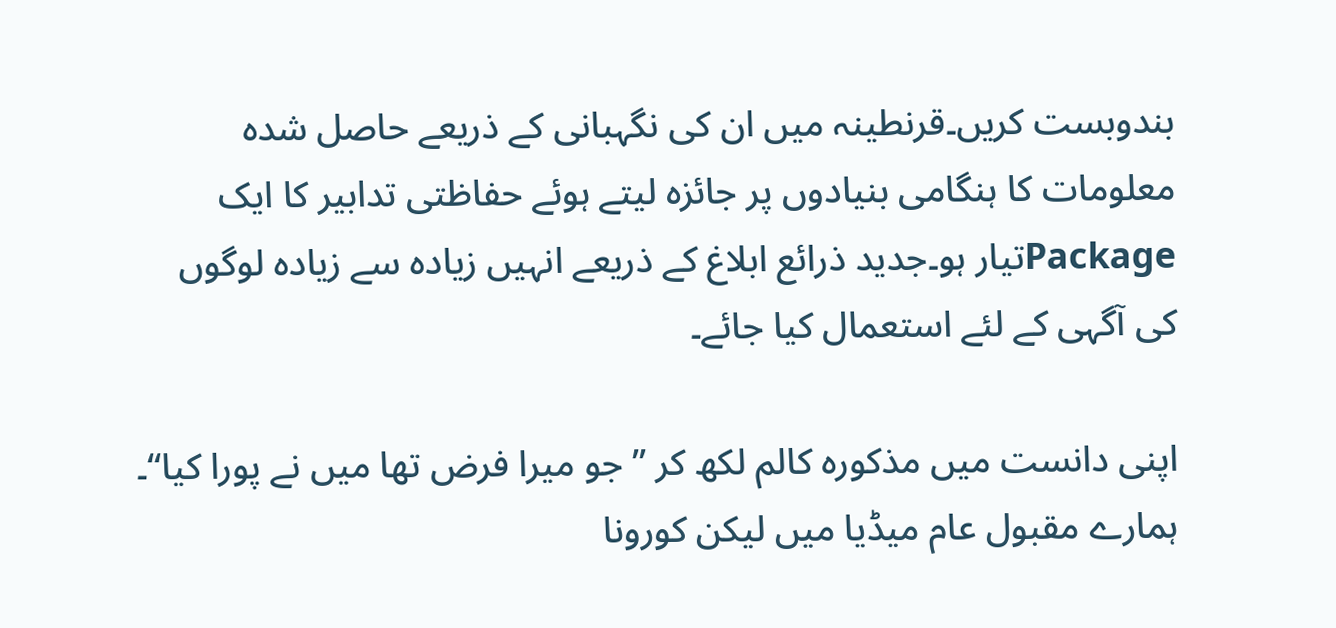بندوبست کریں۔قرنطینہ میں ان کی نگہبانی کے ذریعے حاصل شدہ معلومات کا ہنگامی بنیادوں پر جائزہ لیتے ہوئے حفاظتی تدابیر کا ایک Packageتیار ہو۔جدید ذرائع ابلاغ کے ذریعے انہیں زیادہ سے زیادہ لوگوں کی آگہی کے لئے استعمال کیا جائے۔

اپنی دانست میں مذکورہ کالم لکھ کر ’’جو میرا فرض تھا میں نے پورا کیا‘‘۔ ہمارے مقبول عام میڈیا میں لیکن کورونا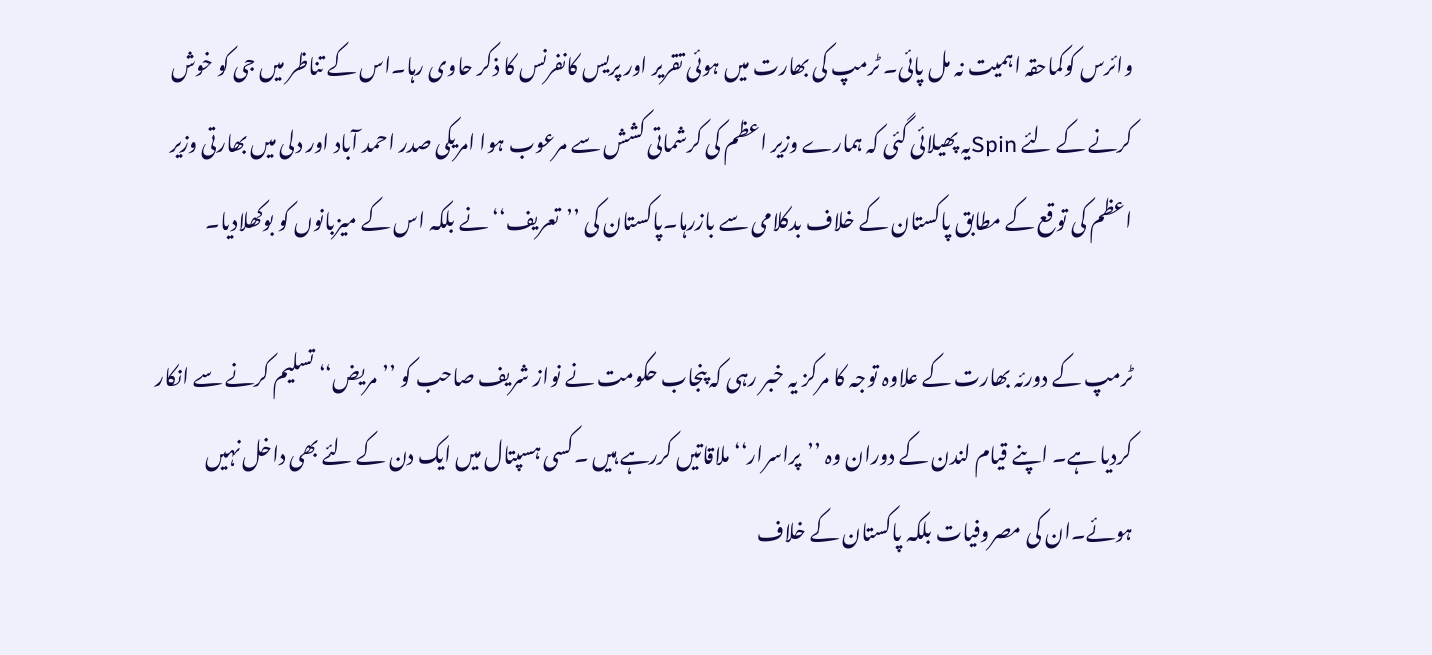وائرس کوکماحقہ اہمیت نہ مل پائی۔ ٹرمپ کی بھارت میں ہوئی تقریر اور پریس کانفرنس کا ذکر حاوی رہا۔اس کے تناظر میں جی کو خوش کرنے کے لئے Spinیہ پھیلائی گئی کہ ہمارے وزیر اعظم کی کرشماتی کشش سے مرعوب ہوا امریکی صدر احمد آباد اور دلی میں بھارتی وزیر اعظم کی توقع کے مطابق پاکستان کے خلاف بدکلامی سے بازرہا۔پاکستان کی ’’تعریف‘‘ نے بلکہ اس کے میزبانوں کو بوکھلادیا۔

ٹرمپ کے دورئہ بھارت کے علاوہ توجہ کا مرکز یہ خبر رہی کہ پنجاب حکومت نے نواز شریف صاحب کو ’’مریض‘‘ تسلیم کرنے سے انکار کردیا ہے۔ اپنے قیام لندن کے دوران وہ ’’پراسرار‘‘ ملاقاتیں کررہے ہیں ۔کسی ہسپتال میں ایک دن کے لئے بھی داخل نہیں ہوئے۔ان کی مصروفیات بلکہ پاکستان کے خلاف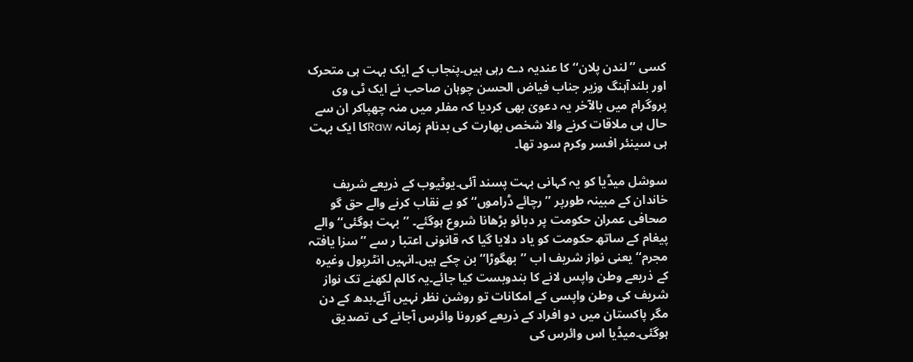کسی ’’لندن پلان‘‘ کا عندیہ دے رہی ہیں۔پنجاب کے ایک بہت ہی متحرک اور بلندآہنگ وزیر جناب فیاض الحسن چوہان صاحب نے ایک ٹی وی پروگرام میں بالآخر یہ دعویٰ بھی کردیا کہ مفلر میں منہ چھپاکر ان سے حال ہی ملاقات کرنے والا شخص بھارت کی بدنام زمانہ Rawکا ایک بہت ہی سینئر افسر وکرم سود تھا۔

سوشل میڈیا کو یہ کہانی بہت پسند آئی۔یوٹیوب کے ذریعے شریف خاندان کے مبینہ طورپر ’’رچائے ڈراموں‘‘ کو بے نقاب کرنے والے حق گو صحافی عمران حکومت پر دبائو بڑھانا شروع ہوگئے۔ ’’بہت ہوگئی‘‘ والے پیغام کے ساتھ حکومت کو یاد دلایا گیا کہ قانونی اعتبا ر سے ’’سزا یافتہ مجرم‘‘ یعنی نواز شریف اب ’’بھگوڑا‘‘ بن چکے ہیں۔انہیں انٹرپول وغیرہ کے ذریعے وطن واپس لانے کا بندوبست کیا جائے۔یہ کالم لکھنے تک نواز شریف کی وطن واپسی کے امکانات تو روشن نظر نہیں آئے۔بدھ کے دن مگر پاکستان میں دو افراد کے ذریعے کورونا وائرس آجانے کی تصدیق ہوگئی۔میڈیا اس وائرس کی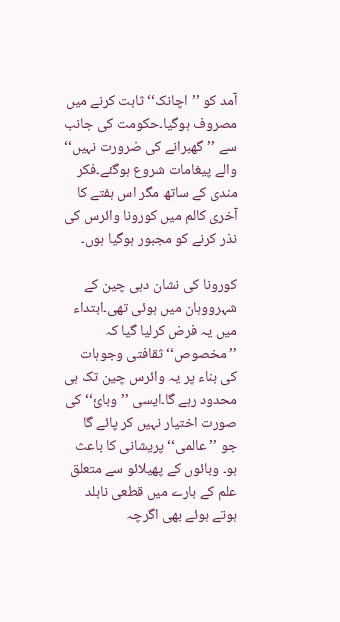آمد کو ’’اچانک‘‘ ثابت کرنے میں مصروف ہوگیا۔حکومت کی جانب سے ’’گھبرانے کی ضرورت نہیں‘‘ والے پیغامات شروع ہوگئے۔فکر مندی کے ساتھ مگر اس ہفتے کا آخری کالم میں کورونا وائرس کی نذر کرنے کو مجبور ہوگیا ہوں۔

کورونا کی نشان دہی چین کے شہرووہان میں ہوئی تھی۔ابتداء میں یہ فرض کرلیا گیا کہ ’’مخصوص‘‘ ثقافتی وجوہات کی بناء پر یہ وائرس چین تک ہی محدود رہے گا۔ایسی ’’وبائ‘‘ کی صورت اختیار نہیں کر پائے گا جو ’’عالمی‘‘ پریشانی کا باعث ہو۔ وبائوں کے پھیلائو سے متعلق علم کے بارے میں قطعی نابلد ہوتے ہوئے بھی اگرچہ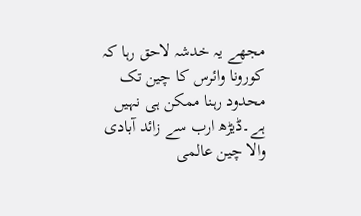مجھے یہ خدشہ لاحق رہا کہ کورونا وائرس کا چین تک محدود رہنا ممکن ہی نہیں ہے۔ڈیڑھ ارب سے زائد آبادی والا چین عالمی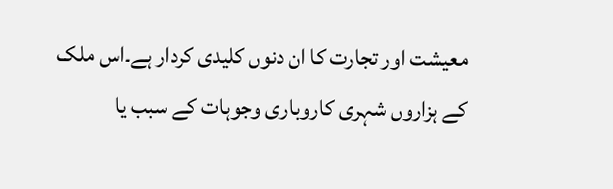معیشت اور تجارت کا ان دنوں کلیدی کردار ہے۔اس ملک کے ہزاروں شہری کاروباری وجوہات کے سبب یا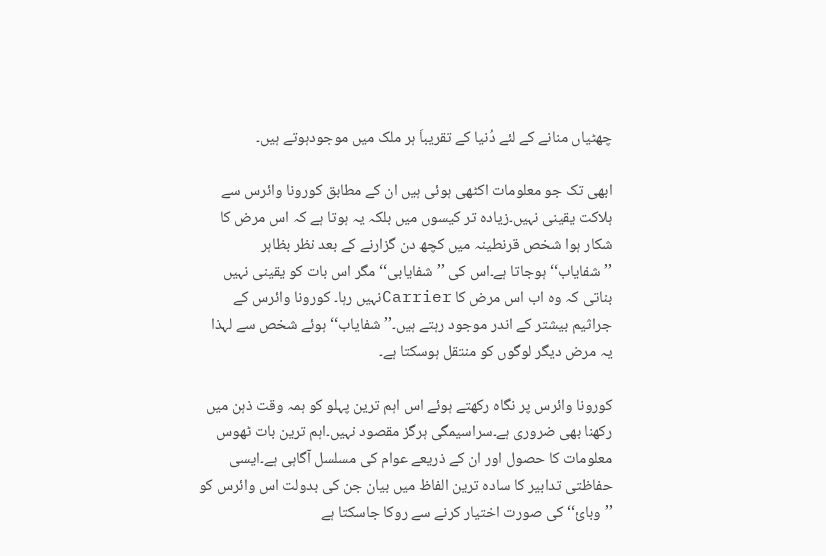چھٹیاں منانے کے لئے دُنیا کے تقریباَ ہر ملک میں موجودہوتے ہیں۔

ابھی تک جو معلومات اکٹھی ہوئی ہیں ان کے مطابق کورونا وائرس سے ہلاکت یقینی نہیں۔زیادہ تر کیسوں میں بلکہ یہ ہوتا ہے کہ اس مرض کا شکار ہوا شخص قرنطینہ میں کچھ دن گزارنے کے بعد نظر بظاہر ’’شفایاب‘‘ ہوجاتا ہے۔اس کی ’’شفایابی‘‘ مگر اس بات کو یقینی نہیں بناتی کہ وہ اب اس مرض کا Carrierنہیں رہا۔ کورونا وائرس کے جراثیم بیشتر کے اندر موجود رہتے ہیں۔’’شفایاب‘‘ ہوئے شخص سے لہذا یہ مرض دیگر لوگوں کو منتقل ہوسکتا ہے۔

کورونا وائرس پر نگاہ رکھتے ہوئے اس اہم ترین پہلو کو ہمہ وقت ذہن میں رکھنا بھی ضروری ہے۔سراسیمگی ہرگز مقصود نہیں۔اہم ترین بات ٹھوس معلومات کا حصول اور ان کے ذریعے عوام کی مسلسل آگاہی ہے۔ایسی حفاظتی تدابیر کا سادہ ترین الفاظ میں بیان جن کی بدولت اس وائرس کو ’’وبائ‘‘ کی صورت اختیار کرنے سے روکا جاسکتا ہے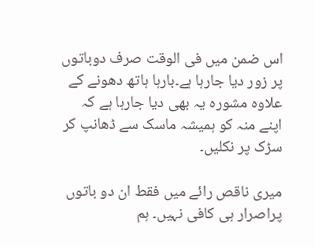اس ضمن میں فی الوقت صرف دوباتوں پر زور دیا جارہا ہے۔بارہا ہاتھ دھونے کے علاوہ مشورہ یہ بھی دیا جارہا ہے کہ اپنے منہ کو ہمیشہ ماسک سے ڈھانپ کر سڑک پر نکلیں۔

میری ناقص رائے میں فقط ان دو باتوں پراصرار ہی کافی نہیں۔ ہم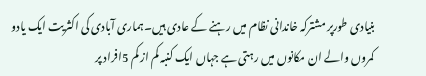بنیادی طورپر مشترکہ خاندانی نظام میں رہنے کے عادی ہیں۔ہماری آبادی کی اکثریت ایک یادو کمروں والے ان مکانوں میں رہتی ہے جہاں ایک کنبہ کم از کم 5افراد پر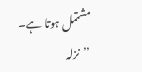مشتمل ہوتا ہے۔ ’’نزلہ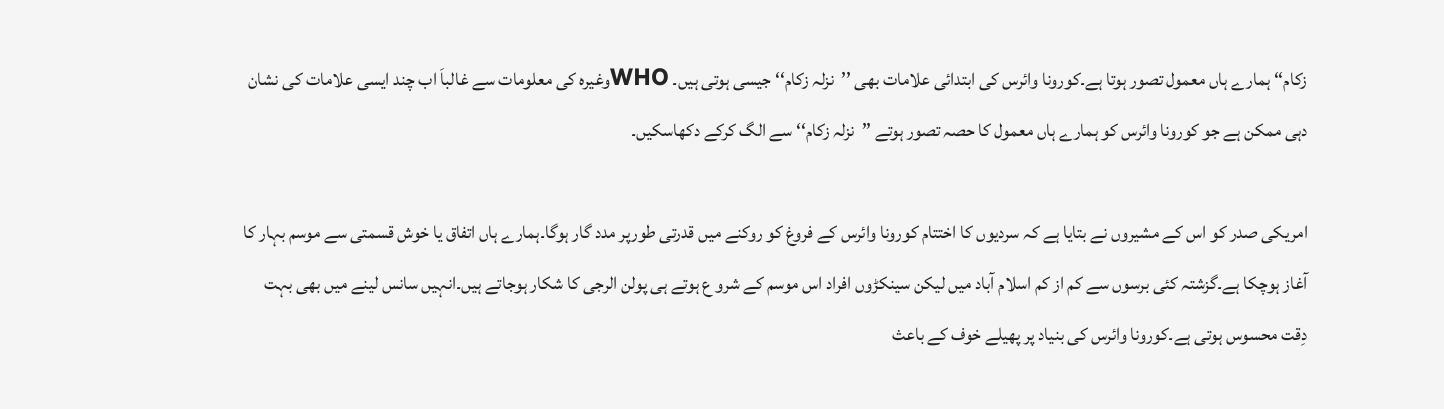زکام‘‘ ہمارے ہاں معمول تصور ہوتا ہے۔کورونا وائرس کی ابتدائی علامات بھی ’’نزلہ زکام‘‘ جیسی ہوتی ہیں۔ WHOوغیرہ کی معلومات سے غالباَ اب چند ایسی علامات کی نشان دہی ممکن ہے جو کورونا وائرس کو ہمارے ہاں معمول کا حصہ تصور ہوتے ’’نزلہ زکام‘‘ سے الگ کرکے دکھاسکیں۔

امریکی صدر کو اس کے مشیروں نے بتایا ہے کہ سردیوں کا اختتام کورونا وائرس کے فروغ کو روکنے میں قدرتی طورپر مدد گار ہوگا۔ہمارے ہاں اتفاق یا خوش قسمتی سے موسم بہار کا آغاز ہوچکا ہے۔گزشتہ کئی برسوں سے کم از کم اسلام آباد میں لیکن سینکڑوں افراد اس موسم کے شرو ع ہوتے ہی پولن الرجی کا شکار ہوجاتے ہیں۔انہیں سانس لینے میں بھی بہت دِقت محسوس ہوتی ہے۔کورونا وائرس کی بنیاد پر پھیلے خوف کے باعث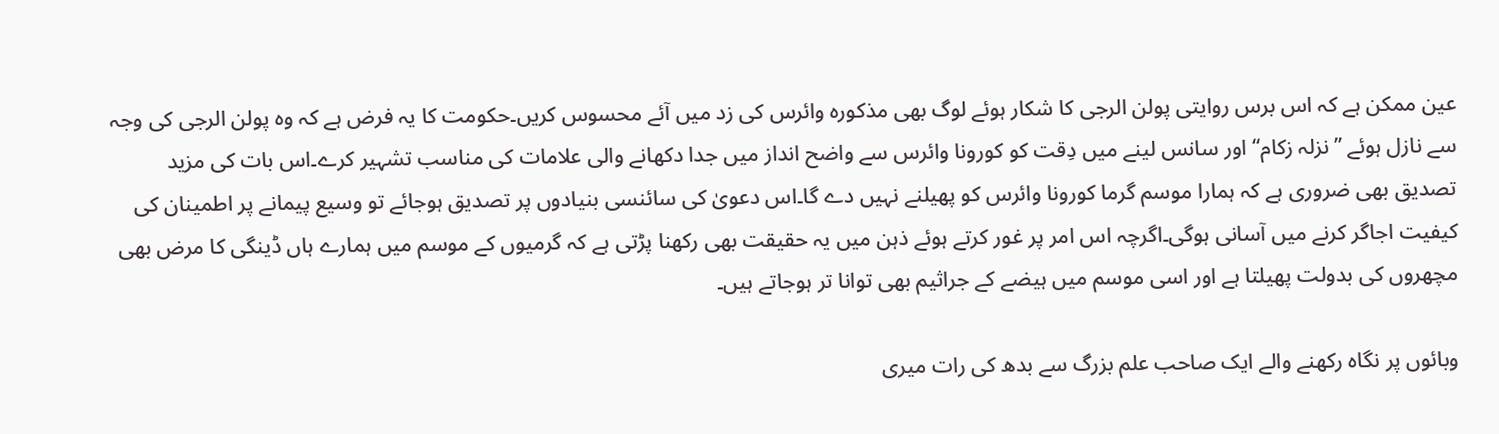عین ممکن ہے کہ اس برس روایتی پولن الرجی کا شکار ہوئے لوگ بھی مذکورہ وائرس کی زد میں آئے محسوس کریں۔حکومت کا یہ فرض ہے کہ وہ پولن الرجی کی وجہ سے نازل ہوئے ’’نزلہ زکام‘‘ اور سانس لینے میں دِقت کو کورونا وائرس سے واضح انداز میں جدا دکھانے والی علامات کی مناسب تشہیر کرے۔اس بات کی مزید تصدیق بھی ضروری ہے کہ ہمارا موسم گرما کورونا وائرس کو پھیلنے نہیں دے گا۔اس دعویٰ کی سائنسی بنیادوں پر تصدیق ہوجائے تو وسیع پیمانے پر اطمینان کی کیفیت اجاگر کرنے میں آسانی ہوگی۔اگرچہ اس امر پر غور کرتے ہوئے ذہن میں یہ حقیقت بھی رکھنا پڑتی ہے کہ گرمیوں کے موسم میں ہمارے ہاں ڈینگی کا مرض بھی مچھروں کی بدولت پھیلتا ہے اور اسی موسم میں ہیضے کے جراثیم بھی توانا تر ہوجاتے ہیں۔

وبائوں پر نگاہ رکھنے والے ایک صاحب علم بزرگ سے بدھ کی رات میری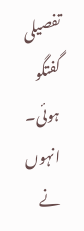تفصیلی گفتگو ہوئی۔ انہوں نے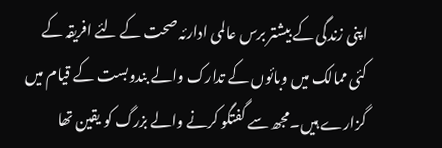اپنی زندگی کے بیشتر برس عالمی ادارئہ صحت کے لئے افریقہ کے کئی ممالک میں وبائوں کے تدارک والے بندوبست کے قیام میں گزارے ہیں۔مجھ سے گفتگو کرنے والے بزرگ کو یقین تھا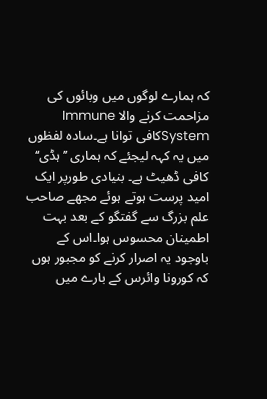کہ ہمارے لوگوں میں وبائوں کی مزاحمت کرنے والا Immune Systemکافی توانا ہے۔سادہ لفظوں میں یہ کہہ لیجئے کہ ہماری ’’ہڈی‘‘ کافی ڈھیٹ ہے۔ بنیادی طورپر ایک امید پرست ہوتے ہوئے مجھے صاحب علم بزرگ سے گفتگو کے بعد بہت اطمینان محسوس ہوا۔اس کے باوجود یہ اصرار کرنے کو مجبور ہوں کہ کورونا وائرس کے بارے میں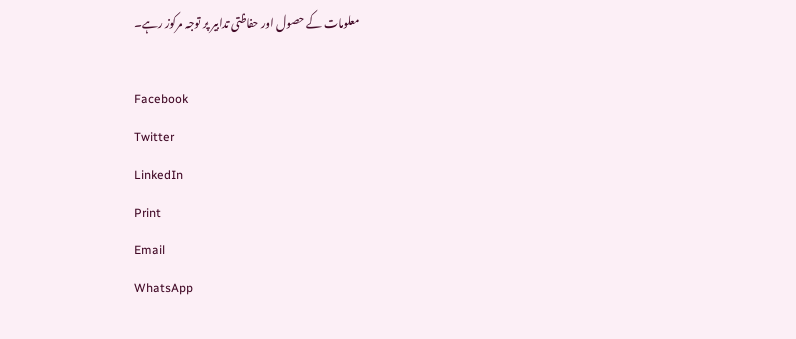معلومات کے حصول اور حفاظتی تدابیر پر توجہ مرکوز رہے۔

Facebook
Twitter
LinkedIn
Print
Email
WhatsApp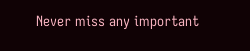Never miss any important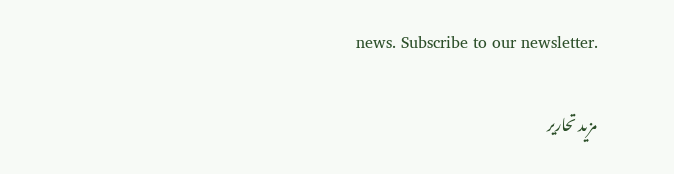news. Subscribe to our newsletter.

مزید تحاریر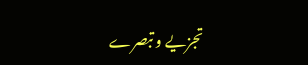تجزیے و تبصرے